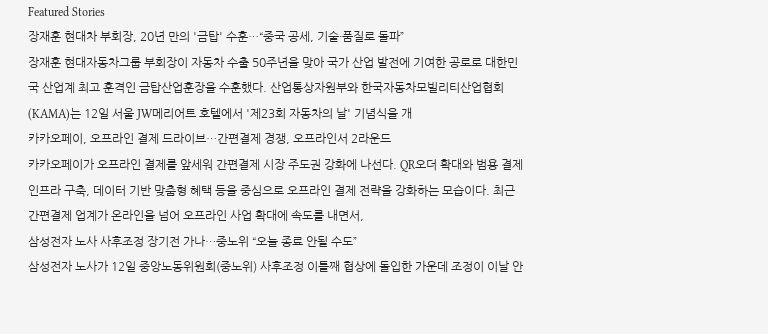Featured Stories
장재훈 현대차 부회장, 20년 만의 '금탑' 수훈…“중국 공세, 기술·품질로 돌파”
장재훈 현대자동차그룹 부회장이 자동차 수출 50주년을 맞아 국가 산업 발전에 기여한 공로로 대한민국 산업계 최고 훈격인 금탑산업훈장을 수훈했다. 산업통상자원부와 한국자동차모빌리티산업협회(KAMA)는 12일 서울 JW메리어트 호텔에서 '제23회 자동차의 날' 기념식을 개
카카오페이, 오프라인 결제 드라이브…간편결제 경쟁, 오프라인서 2라운드
카카오페이가 오프라인 결제를 앞세워 간편결제 시장 주도권 강화에 나선다. QR오더 확대와 범용 결제 인프라 구축, 데이터 기반 맞춤형 혜택 등을 중심으로 오프라인 결제 전략을 강화하는 모습이다. 최근 간편결제 업계가 온라인을 넘어 오프라인 사업 확대에 속도를 내면서,
삼성전자 노사 사후조정 장기전 가나…중노위 “오늘 종료 안될 수도”
삼성전자 노사가 12일 중앙노동위원회(중노위) 사후조정 이틀째 협상에 돌입한 가운데 조정이 이날 안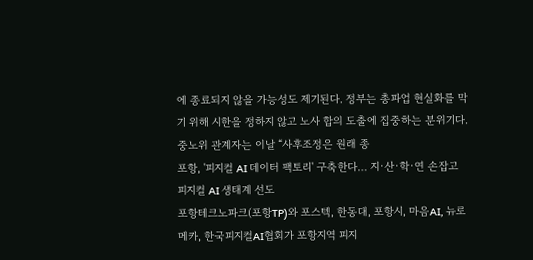에 종료되지 않을 가능성도 제기된다. 정부는 총파업 현실화를 막기 위해 시한을 정하지 않고 노사 합의 도출에 집중하는 분위기다. 중노위 관계자는 이날 “사후조정은 원래 종
포항, '피지컬 AI 데이터 팩토리' 구축한다… 지·산·학·연 손잡고 피지컬 AI 생태계 선도
포항테크노파크(포항TP)와 포스텍, 한동대, 포항시, 마음AI, 뉴로메카, 한국피지컬AI협회가 포항지역 피지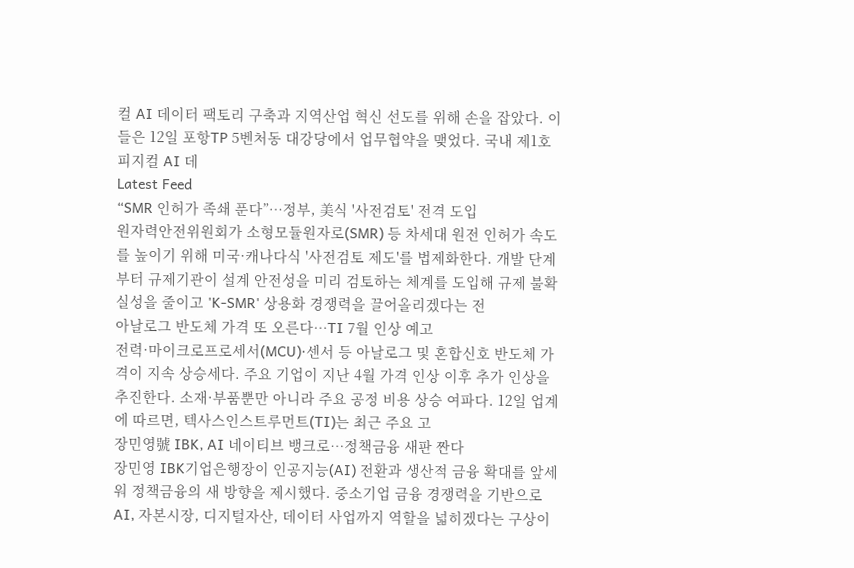컬 AI 데이터 팩토리 구축과 지역산업 혁신 선도를 위해 손을 잡았다. 이들은 12일 포항TP 5벤처동 대강당에서 업무협약을 맺었다. 국내 제1호 피지컬 AI 데
Latest Feed
“SMR 인허가 족쇄 푼다”…정부, 美식 '사전검토' 전격 도입
원자력안전위원회가 소형모듈원자로(SMR) 등 차세대 원전 인허가 속도를 높이기 위해 미국·캐나다식 '사전검토 제도'를 법제화한다. 개발 단계부터 규제기관이 설계 안전성을 미리 검토하는 체계를 도입해 규제 불확실성을 줄이고 'K-SMR' 상용화 경쟁력을 끌어올리겠다는 전
아날로그 반도체 가격 또 오른다…TI 7월 인상 예고
전력·마이크로프로세서(MCU)·센서 등 아날로그 및 혼합신호 반도체 가격이 지속 상승세다. 주요 기업이 지난 4월 가격 인상 이후 추가 인상을 추진한다. 소재·부품뿐만 아니라 주요 공정 비용 상승 여파다. 12일 업계에 따르면, 텍사스인스트루먼트(TI)는 최근 주요 고
장민영號 IBK, AI 네이티브 뱅크로…정책금융 새판 짠다
장민영 IBK기업은행장이 인공지능(AI) 전환과 생산적 금융 확대를 앞세워 정책금융의 새 방향을 제시했다. 중소기업 금융 경쟁력을 기반으로 AI, 자본시장, 디지털자산, 데이터 사업까지 역할을 넓히겠다는 구상이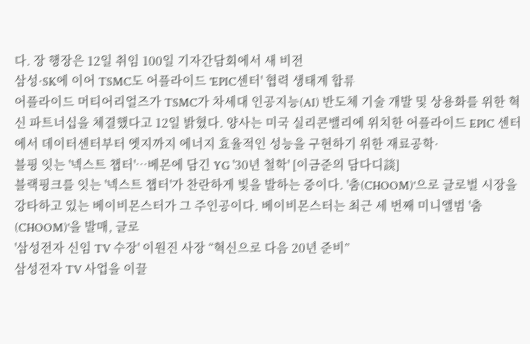다. 장 행장은 12일 취임 100일 기자간담회에서 새 비전
삼성·SK에 이어 TSMC도 어플라이드 'EPIC센터' 협력 생태계 합류
어플라이드 머티어리얼즈가 TSMC가 차세대 인공지능(AI) 반도체 기술 개발 및 상용화를 위한 혁신 파트너십을 체결했다고 12일 밝혔다. 양사는 미국 실리콘밸리에 위치한 어플라이드 EPIC 센터에서 데이터센터부터 엣지까지 에너지 효율적인 성능을 구현하기 위한 재료공학·
블핑 잇는 '넥스트 챕터'…베몬에 담긴 YG '30년 철학' [이금준의 담다디談]
블랙핑크를 잇는 '넥스트 챕터'가 찬란하게 빛을 발하는 중이다. '춤(CHOOM)'으로 글로벌 시장을 강타하고 있는 베이비몬스터가 그 주인공이다. 베이비몬스터는 최근 세 번째 미니앨범 '춤(CHOOM)'을 발매, 글로
'삼성전자 신임 TV 수장' 이원진 사장 “혁신으로 다음 20년 준비”
삼성전자 TV 사업을 이끌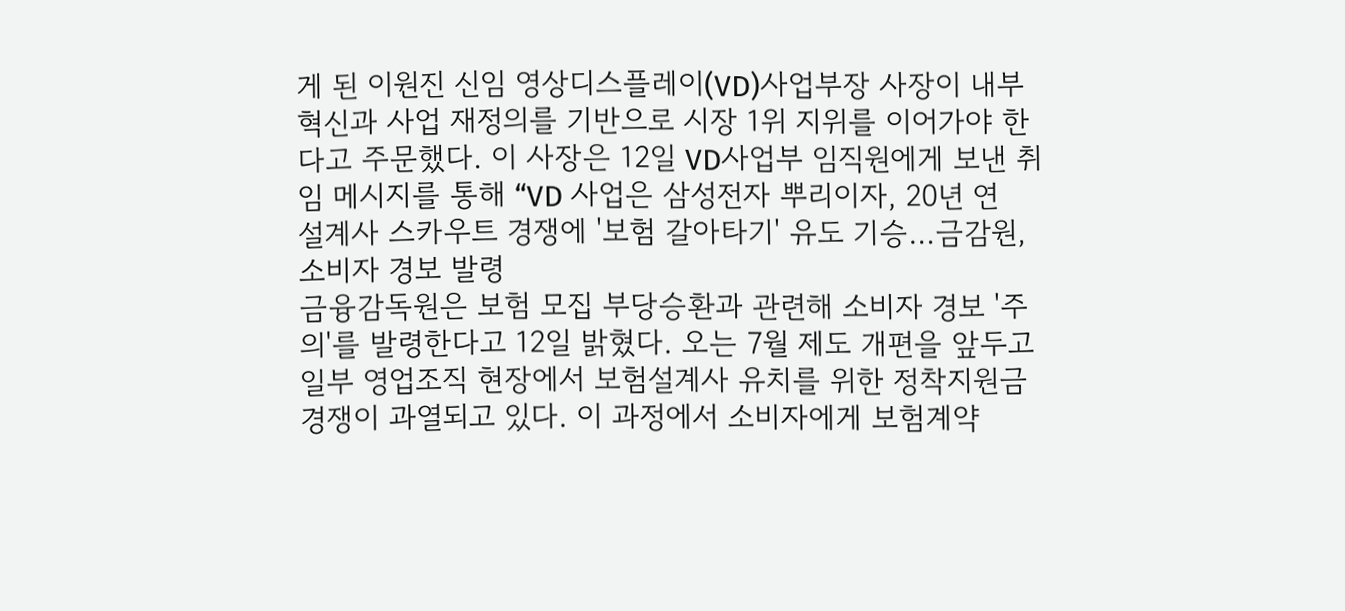게 된 이원진 신임 영상디스플레이(VD)사업부장 사장이 내부 혁신과 사업 재정의를 기반으로 시장 1위 지위를 이어가야 한다고 주문했다. 이 사장은 12일 VD사업부 임직원에게 보낸 취임 메시지를 통해 “VD 사업은 삼성전자 뿌리이자, 20년 연
설계사 스카우트 경쟁에 '보험 갈아타기' 유도 기승…금감원, 소비자 경보 발령
금융감독원은 보험 모집 부당승환과 관련해 소비자 경보 '주의'를 발령한다고 12일 밝혔다. 오는 7월 제도 개편을 앞두고 일부 영업조직 현장에서 보험설계사 유치를 위한 정착지원금 경쟁이 과열되고 있다. 이 과정에서 소비자에게 보험계약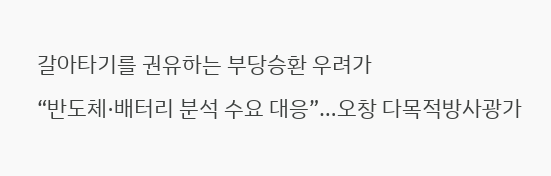갈아타기를 권유하는 부당승환 우려가
“반도체·배터리 분석 수요 대응”…오창 다목적방사광가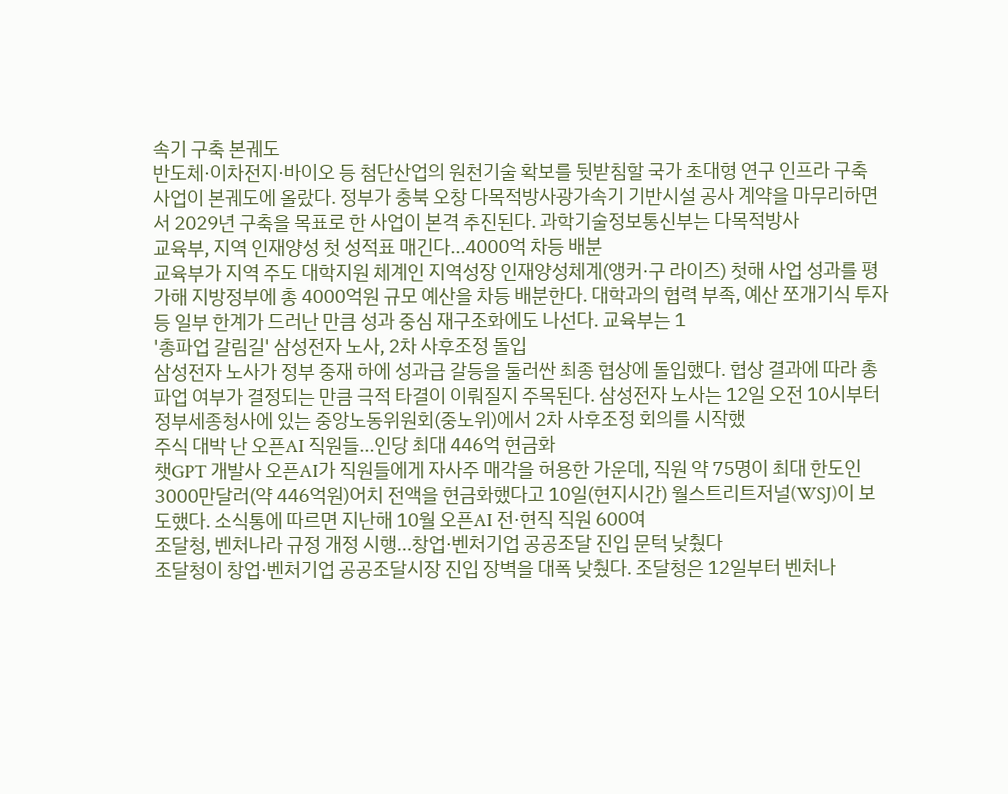속기 구축 본궤도
반도체·이차전지·바이오 등 첨단산업의 원천기술 확보를 뒷받침할 국가 초대형 연구 인프라 구축 사업이 본궤도에 올랐다. 정부가 충북 오창 다목적방사광가속기 기반시설 공사 계약을 마무리하면서 2029년 구축을 목표로 한 사업이 본격 추진된다. 과학기술정보통신부는 다목적방사
교육부, 지역 인재양성 첫 성적표 매긴다…4000억 차등 배분
교육부가 지역 주도 대학지원 체계인 지역성장 인재양성체계(앵커·구 라이즈) 첫해 사업 성과를 평가해 지방정부에 총 4000억원 규모 예산을 차등 배분한다. 대학과의 협력 부족, 예산 쪼개기식 투자 등 일부 한계가 드러난 만큼 성과 중심 재구조화에도 나선다. 교육부는 1
'총파업 갈림길' 삼성전자 노사, 2차 사후조정 돌입
삼성전자 노사가 정부 중재 하에 성과급 갈등을 둘러싼 최종 협상에 돌입했다. 협상 결과에 따라 총파업 여부가 결정되는 만큼 극적 타결이 이뤄질지 주목된다. 삼성전자 노사는 12일 오전 10시부터 정부세종청사에 있는 중앙노동위원회(중노위)에서 2차 사후조정 회의를 시작했
주식 대박 난 오픈AI 직원들…인당 최대 446억 현금화
챗GPT 개발사 오픈AI가 직원들에게 자사주 매각을 허용한 가운데, 직원 약 75명이 최대 한도인 3000만달러(약 446억원)어치 전액을 현금화했다고 10일(현지시간) 월스트리트저널(WSJ)이 보도했다. 소식통에 따르면 지난해 10월 오픈AI 전·현직 직원 600여
조달청, 벤처나라 규정 개정 시행…창업·벤처기업 공공조달 진입 문턱 낮췄다
조달청이 창업·벤처기업 공공조달시장 진입 장벽을 대폭 낮췄다. 조달청은 12일부터 벤처나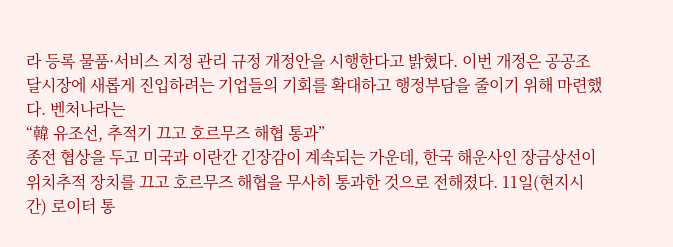라 등록 물품·서비스 지정 관리 규정 개정안을 시행한다고 밝혔다. 이번 개정은 공공조달시장에 새롭게 진입하려는 기업들의 기회를 확대하고 행정부담을 줄이기 위해 마련했다. 벤처나라는
“韓 유조선, 추적기 끄고 호르무즈 해협 통과”
종전 협상을 두고 미국과 이란간 긴장감이 계속되는 가운데, 한국 해운사인 장금상선이 위치추적 장치를 끄고 호르무즈 해협을 무사히 통과한 것으로 전해졌다. 11일(현지시간) 로이터 통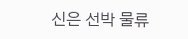신은 선박 물류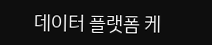데이터 플랫폼 케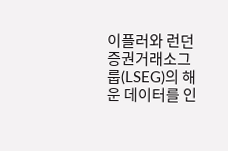이플러와 런던증권거래소그룹(LSEG)의 해운 데이터를 인